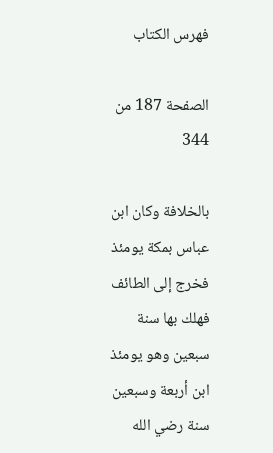فهرس الكتاب

الصفحة 187 من 344

بالخلافة وكان ابن عباس بمكة يومئذ فخرج إلى الطائف فهلك بها سنة سبعين وهو يومئذ ابن أربعة وسبعين سنة رضي الله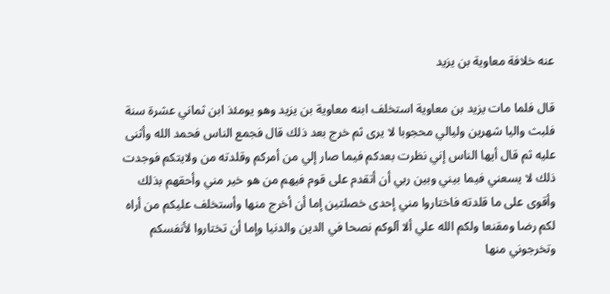عنه خلافة معاوية بن يزيد

قال فلما مات يزيد بن معاوية استخلف ابنه معاوية بن يزيد وهو يومئذ ابن ثماني عشرة سنة فلبث واليا شهرين وليالي محجوبا لا يرى ثم خرج بعد ذلك قال فجمع الناس فحمد الله وأثنى عليه ثم قال أيها الناس إني نظرت بعدكم فيما صار إلي من أمركم وقلدته من ولايتكم فوجدت ذلك لا يسعني فيما بيني وبين ربي أن أتقدم على قوم فيهم من هو خير مني وأحقهم بذلك وأقوى على ما قلدته فاختاروا مني إحدى خصلتين إما أن أخرج منها وأستخلف عليكم من أراه لكم رضا ومقنعا ولكم الله علي ألا آلوكم نصحا في الدين والدنيا وإما أن تختاروا لأنفسكم وتخرجوني منها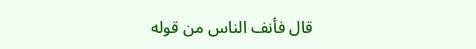قال فأنف الناس من قوله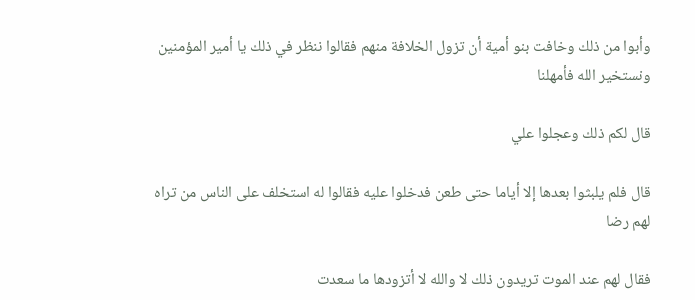وأبوا من ذلك وخافت بنو أمية أن تزول الخلافة منهم فقالوا ننظر في ذلك يا أمير المؤمنين ونستخير الله فأمهلنا

قال لكم ذلك وعجلوا علي

قال فلم يلبثوا بعدها إلا أياما حتى طعن فدخلوا عليه فقالوا له استخلف على الناس من تراه لهم رضا

فقال لهم عند الموت تريدون ذلك لا والله لا أتزودها ما سعدت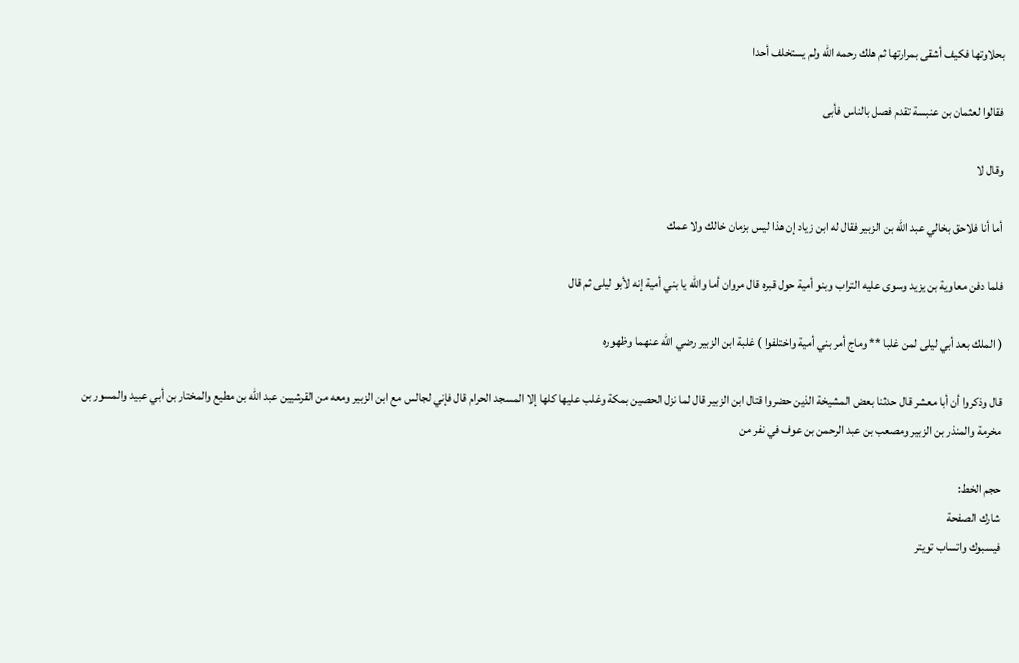بحلاوتها فكيف أشقى بمرارتها ثم هلك رحمه الله ولم يستخلف أحدا

فقالوا لعثمان بن عنبسة تقدم فصل بالناس فأبى

وقال لا

أما أنا فلاحق بخالي عبد الله بن الزبير فقال له ابن زياد إن هذا ليس بزمان خالك ولا عمك

فلما دفن معاوية بن يزيد وسوى عليه التراب وبنو أمية حول قبره قال مروان أما والله يا بني أمية إنه لأبو ليلى ثم قال

( الملك بعد أبي ليلى لمن غلبا ** وماج أمر بني أمية واختلفوا ) غلبة ابن الزبير رضي الله عنهما وظهوره

قال وذكروا أن أبا معشر قال حدثنا بعض المشيخة الذين حضروا قتال ابن الزبير قال لما نزل الحصين بمكة وغلب عليها كلها إلا المسجد الحرام قال فإني لجالس مع ابن الزبير ومعه من القرشيين عبد الله بن مطيع والمختار بن أبي عبيد والمسور بن مخرمة والمنذر بن الزبير ومصعب بن عبد الرحمن بن عوف في نفر من

حجم الخط:
شارك الصفحة
فيسبوك واتساب تويتر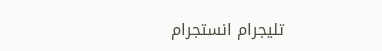تليجرام انستجرام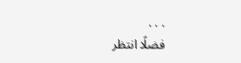. . .
فضلًا انتظر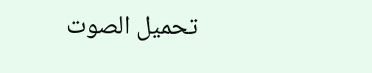تحميل الصوت